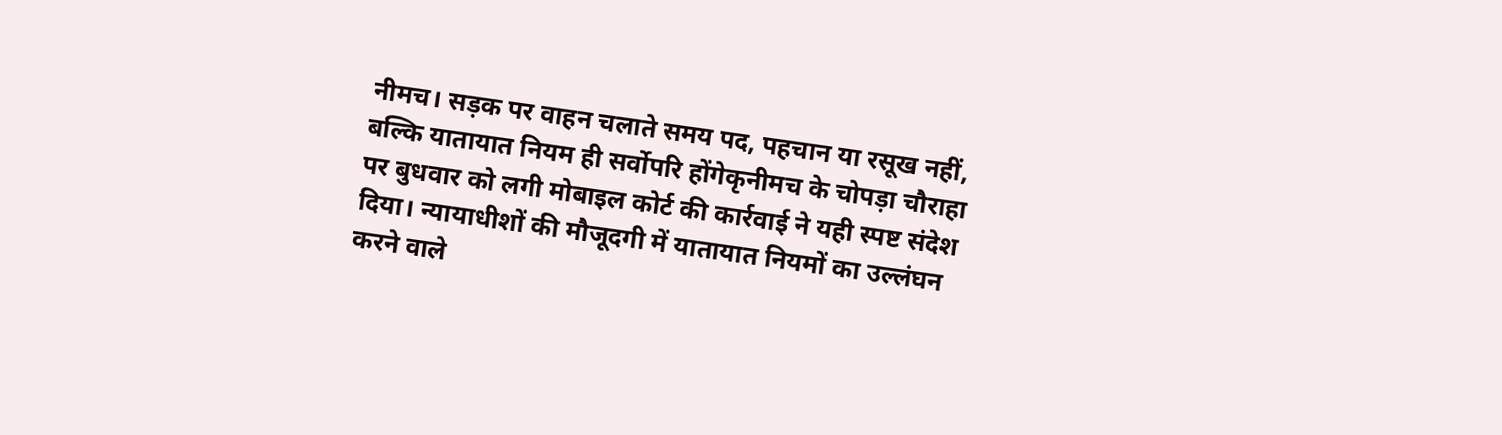नीमच। सड़क पर वाहन चलाते समय पद, पहचान या रसूख नहीं, बल्कि यातायात नियम ही सर्वोपरि होंगेकृनीमच के चोपड़ा चौराहा पर बुधवार को लगी मोबाइल कोर्ट की कार्रवाई ने यही स्पष्ट संदेश दिया। न्यायाधीशों की मौजूदगी में यातायात नियमों का उल्लंघन करने वाले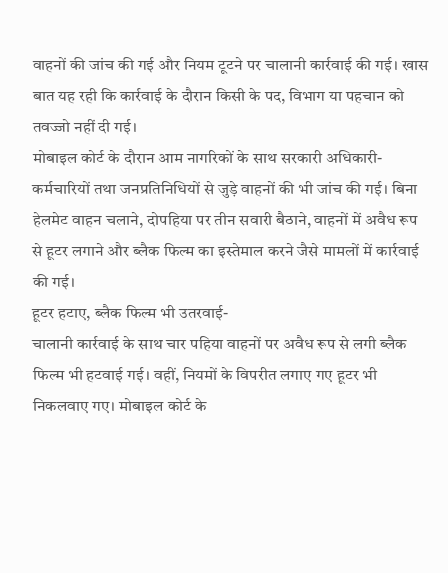वाहनों की जांच की गई और नियम टूटने पर चालानी कार्रवाई की गई। खास बात यह रही कि कार्रवाई के दौरान किसी के पद, विभाग या पहचान को तवज्जो नहीं दी गई।
मोबाइल कोर्ट के दौरान आम नागरिकों के साथ सरकारी अधिकारी-कर्मचारियों तथा जनप्रतिनिधियों से जुड़े वाहनों की भी जांच की गई। बिना हेलमेट वाहन चलाने, दोपहिया पर तीन सवारी बैठाने, वाहनों में अवैध रूप से हूटर लगाने और ब्लैक फिल्म का इस्तेमाल करने जैसे मामलों में कार्रवाई की गई।
हूटर हटाए, ब्लैक फिल्म भी उतरवाई-
चालानी कार्रवाई के साथ चार पहिया वाहनों पर अवैध रूप से लगी ब्लैक फिल्म भी हटवाई गई। वहीं, नियमों के विपरीत लगाए गए हूटर भी निकलवाए गए। मोबाइल कोर्ट के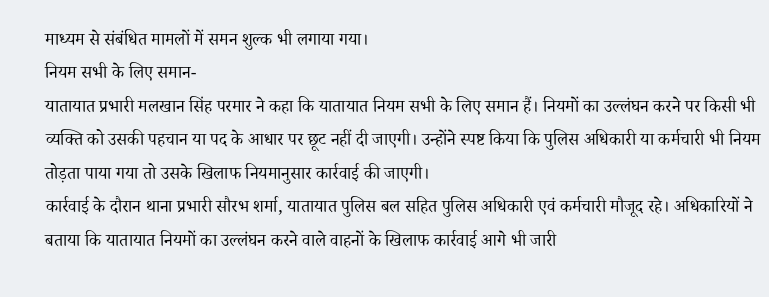माध्यम से संबंधित मामलों में समन शुल्क भी लगाया गया।
नियम सभी के लिए समान-
यातायात प्रभारी मलखान सिंह परमार ने कहा कि यातायात नियम सभी के लिए समान हैं। नियमों का उल्लंघन करने पर किसी भी व्यक्ति को उसकी पहचान या पद के आधार पर छूट नहीं दी जाएगी। उन्होंने स्पष्ट किया कि पुलिस अधिकारी या कर्मचारी भी नियम तोड़ता पाया गया तो उसके खिलाफ नियमानुसार कार्रवाई की जाएगी।
कार्रवाई के दौरान थाना प्रभारी सौरभ शर्मा, यातायात पुलिस बल सहित पुलिस अधिकारी एवं कर्मचारी मौजूद रहे। अधिकारियों ने बताया कि यातायात नियमों का उल्लंघन करने वाले वाहनों के खिलाफ कार्रवाई आगे भी जारी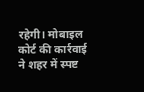रहेगी। मोबाइल कोर्ट की कार्रवाई ने शहर में स्पष्ट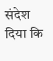संदेश दिया कि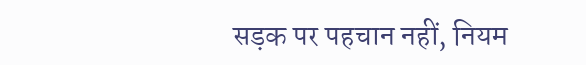सड़क पर पहचान नहीं, नियम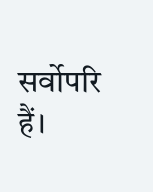सर्वोपरि हैं।